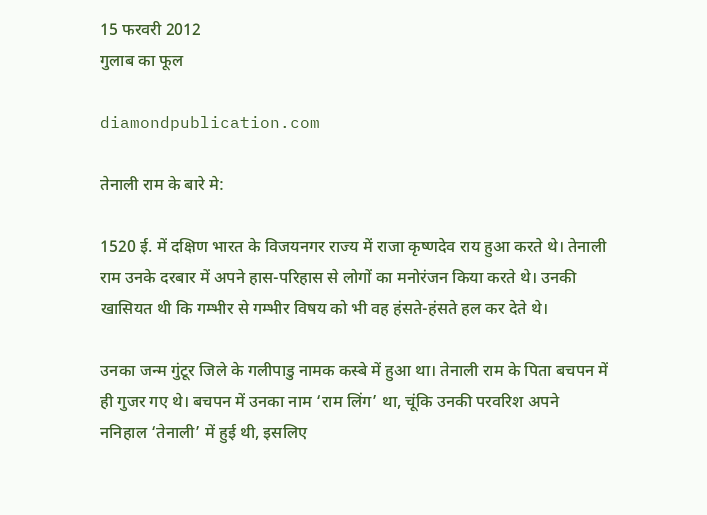15 फरवरी 2012
गुलाब का फूल

diamondpublication.com

तेनाली राम के बारे मे:

1520 ई. में दक्षिण भारत के विजयनगर राज्य में राजा कृष्णदेव राय हुआ करते थे। तेनाली राम उनके दरबार में अपने हास-परिहास से लोगों का मनोरंजन किया करते थे। उनकी खासियत थी कि गम्भीर से गम्भीर विषय को भी वह हंसते-हंसते हल कर देते थे।

उनका जन्म गुंटूर जिले के गलीपाडु नामक कस्बे में हुआ था। तेनाली राम के पिता बचपन में ही गुजर गए थे। बचपन में उनका नाम ‘राम लिंग’ था, चूंकि उनकी परवरिश अपने ननिहाल ‘तेनाली’ में हुई थी, इसलिए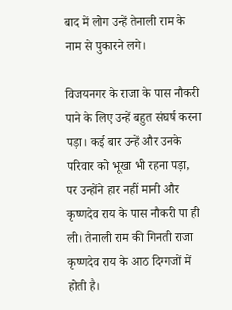बाद में लोग उन्हें तेनाली राम के नाम से पुकारने लगे।

विजयनगर के राजा के पास नौकरी पाने के लिए उन्हें बहुत संघर्ष करना पड़ा। कई बार उन्हें और उनके परिवार को भूखा भी रहना पड़ा, पर उन्होंने हार नहीं मानी और कृष्णदेव राय के पास नौकरी पा ही ली। तेनाली राम की गिनती राजा कृष्णदेव राय के आठ दिग्गजों में होती है।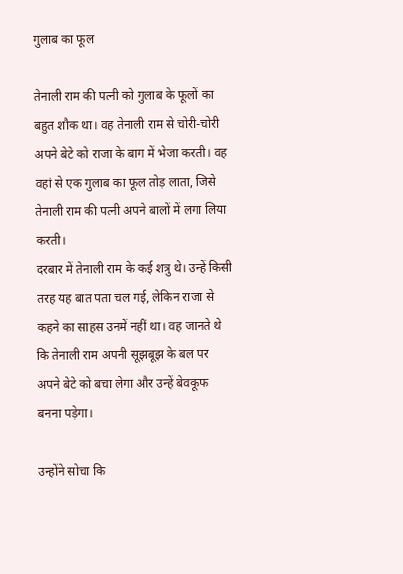गुलाब का फूल

तेनाली राम की पत्नी को गुलाब के फूलों का बहुत शौक था। वह तेनाली राम से चोरी-चोरी अपने बेटे को राजा के बाग में भेजा करती। वह वहां से एक गुलाब का फूल तोड़ लाता, जिसे तेनाली राम की पत्नी अपने बालों में लगा लिया करती।
दरबार में तेनाली राम के कई शत्रु थे। उन्हें किसी तरह यह बात पता चल गई, लेकिन राजा से कहने का साहस उनमें नहीं था। वह जानते थे कि तेनाली राम अपनी सूझबूझ के बल पर अपने बेटे को बचा लेगा और उन्हें बेवकूफ बनना पड़ेगा।

उन्होंने सोचा कि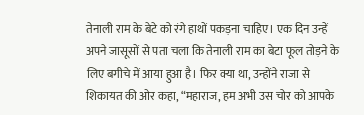तेनाली राम के बेटे को रंगे हाथों पकड़ना चाहिए। एक दिन उन्हें अपने जासूसों से पता चला कि तेनाली राम का बेटा फूल तोड़ने के लिए बगीचे में आया हुआ है। फिर क्या था, उन्होंने राजा से शिकायत की ओर कहा, “महाराज, हम अभी उस चोर को आपके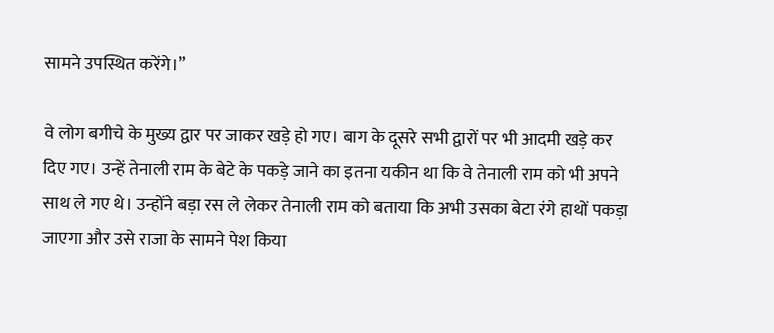सामने उपस्थित करेंगे।”

वे लोग बगीचे के मुख्य द्वार पर जाकर खड़े हो गए। बाग के दूसरे सभी द्वारों पर भी आदमी खड़े कर दिए गए। उन्हें तेनाली राम के बेटे के पकड़े जाने का इतना यकीन था कि वे तेनाली राम को भी अपने साथ ले गए थे। उन्होंने बड़ा रस ले लेकर तेनाली राम को बताया कि अभी उसका बेटा रंगे हाथों पकड़ा जाएगा और उसे राजा के सामने पेश किया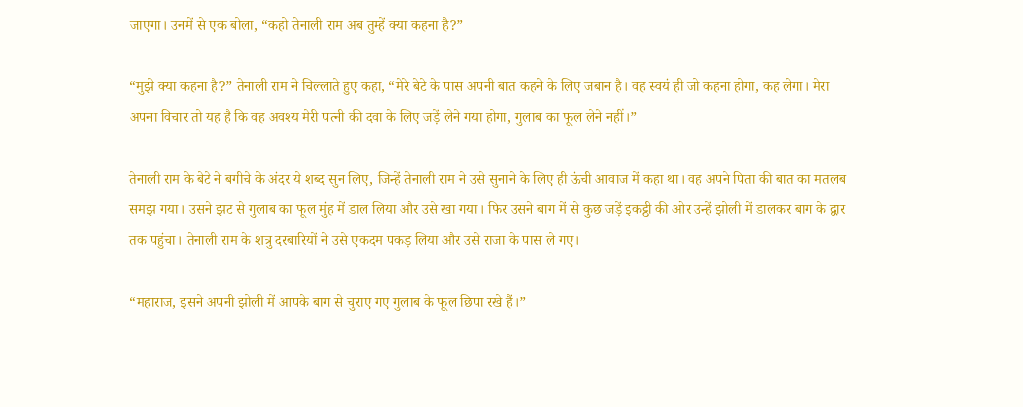जाएगा। उनमें से एक बोला, “कहो तेनाली राम अब तुम्हें क्या कहना है?”

“मुझे क्या कहना है?” तेनाली राम ने चिल्लाते हुए कहा, “मेरे बेटे के पास अपनी बात कहने के लिए जबान है। वह स्वयं ही जो कहना होगा, कह लेगा। मेरा अपना विचार तो यह है कि वह अवश्य मेरी पत्नी की दवा के लिए जड़ें लेने गया होगा, गुलाब का फूल लेने नहीं।”

तेनाली राम के बेटे ने बगीचे के अंदर ये शब्द सुन लिए, जिन्हें तेनाली राम ने उसे सुनाने के लिए ही ऊंची आवाज में कहा था। वह अपने पिता की बात का मतलब समझ गया। उसने झट से गुलाब का फूल मुंह में डाल लिया और उसे खा गया। फिर उसने बाग में से कुछ जड़ें इकट्ठी की ओर उन्हें झोली में डालकर बाग के द्वार तक पहुंचा। तेनाली राम के शत्रु दरबारियों ने उसे एकदम पकड़ लिया और उसे राजा के पास ले गए।

“महाराज, इसने अपनी झोली में आपके बाग से चुराए गए गुलाब के फूल छिपा रखे हैं।”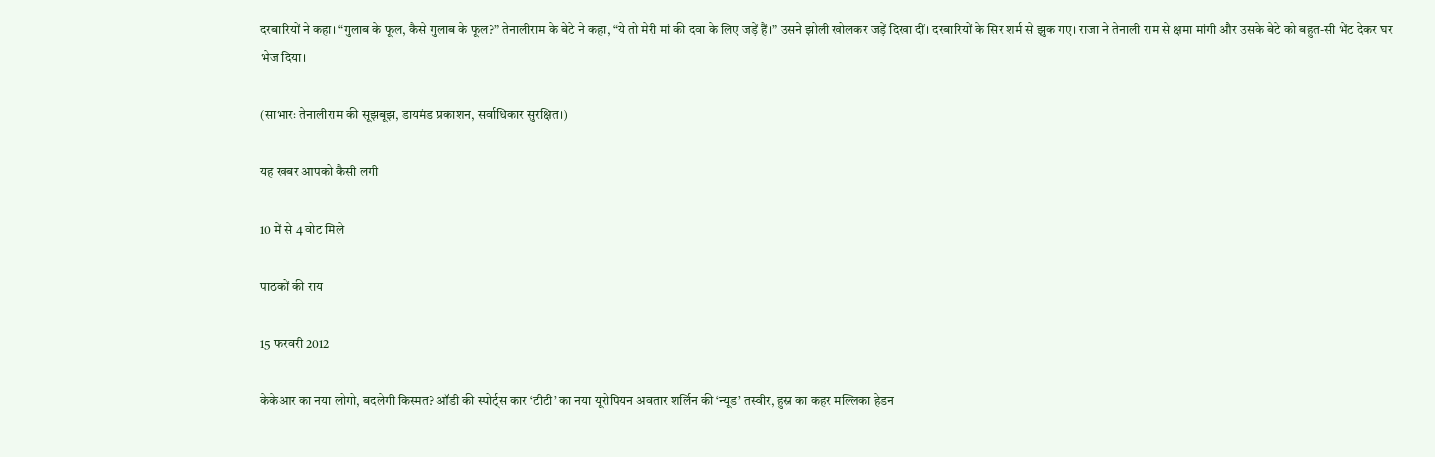दरबारियों ने कहा। “गुलाब के फूल, कैसे गुलाब के फूल?” तेनालीराम के बेटे ने कहा, “ये तो मेरी मां की दवा के लिए जड़ें हैं।” उसने झोली खोलकर जड़ें दिखा दीं। दरबारियों के सिर शर्म से झुक गए। राजा ने तेनाली राम से क्षमा मांगी और उसके बेटे को बहुत-सी भेंट देकर घर भेज दिया।

(साभारः तेनालीराम की सूझबूझ, डायमंड प्रकाशन, सर्वाधिकार सुरक्षित।)

यह खबर आपको कैसी लगी

10 में से 4 वोट मिले

पाठकों की राय

15 फरवरी 2012

केकेआर का नया लोगो, बदलेगी किस्मत? ऑडी की स्पोर्ट्स कार ‘टीटी’ का नया यूरोपियन अवतार शर्लिन की ‘न्यूड’ तस्वीर, हुस्न का कहर मल्लिका हेडन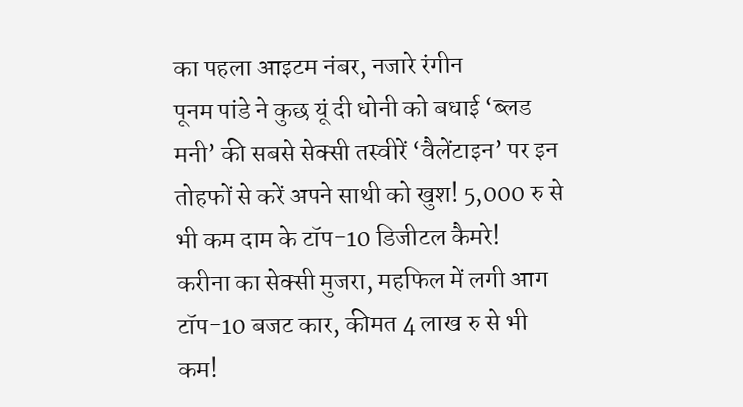का पहला आइटम नंबर, नजारे रंगीन
पूनम पांडे ने कुछ यूं दी धोनी को बधाई ‘ब्लड मनी’ की सबसे सेक्सी तस्वीरें ‘वैलेंटाइन’ पर इन तोहफों से करें अपने साथी को खुश! 5,000 रु से भी कम दाम के टॉप-10 डिजीटल कैमरे!
करीना का सेक्सी मुजरा, महफिल में लगी आग टॉप-10 बजट कार, कीमत 4 लाख रु से भी कम!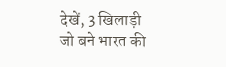देखें, 3 खिलाड़ी जो बने भारत की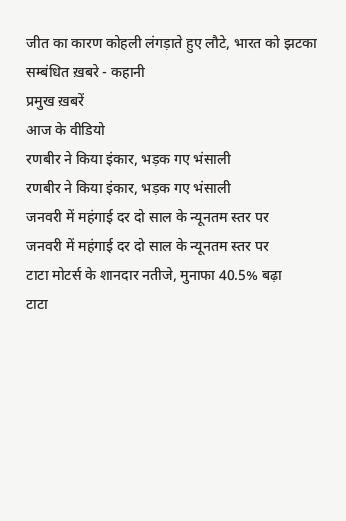जीत का कारण कोहली लंगड़ाते हुए लौटे, भारत को झटका
सम्बंधित ख़बरे - कहानी
प्रमुख ख़बरें
आज के वीडियो
रणबीर ने किया इंकार, भड़क गए भंसाली
रणबीर ने किया इंकार, भड़क गए भंसाली
जनवरी में महंगाई दर दो साल के न्यूनतम स्तर पर
जनवरी में महंगाई दर दो साल के न्यूनतम स्तर पर
टाटा मोटर्स के शानदार नतीजे, मुनाफा 40.5% बढ़ा
टाटा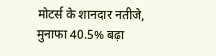मोटर्स के शानदार नतीजे, मुनाफा 40.5% बढ़ा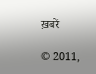ख़बरें

© 2011,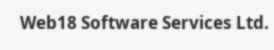Web18 Software Services Ltd.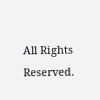All Rights Reserved.